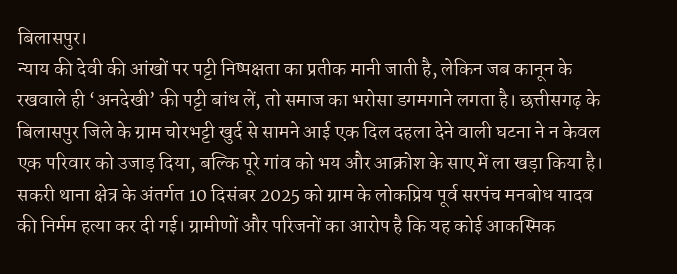बिलासपुर।
न्याय की देवी की आंखों पर पट्टी निष्पक्षता का प्रतीक मानी जाती है, लेकिन जब कानून के रखवाले ही ‘अनदेखी’ की पट्टी बांध लें, तो समाज का भरोसा डगमगाने लगता है। छत्तीसगढ़ के बिलासपुर जिले के ग्राम चोरभट्टी खुर्द से सामने आई एक दिल दहला देने वाली घटना ने न केवल एक परिवार को उजाड़ दिया, बल्कि पूरे गांव को भय और आक्रोश के साए में ला खड़ा किया है।
सकरी थाना क्षेत्र के अंतर्गत 10 दिसंबर 2025 को ग्राम के लोकप्रिय पूर्व सरपंच मनबोध यादव की निर्मम हत्या कर दी गई। ग्रामीणों और परिजनों का आरोप है कि यह कोई आकस्मिक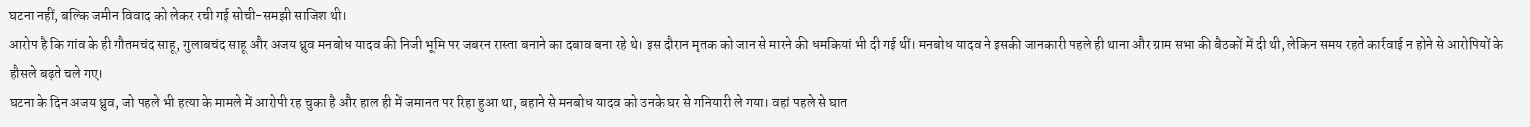घटना नहीं, बल्कि जमीन विवाद को लेकर रची गई सोची-समझी साजिश थी।
आरोप है कि गांव के ही गौतमचंद साहू, गुलाबचंद साहू और अजय ध्रुव मनबोध यादव की निजी भूमि पर जबरन रास्ता बनाने का दबाव बना रहे थे। इस दौरान मृतक को जान से मारने की धमकियां भी दी गई थीं। मनबोध यादव ने इसकी जानकारी पहले ही थाना और ग्राम सभा की बैठकों में दी थी, लेकिन समय रहते कार्रवाई न होने से आरोपियों के हौसले बढ़ते चले गए।
घटना के दिन अजय ध्रुव, जो पहले भी हत्या के मामले में आरोपी रह चुका है और हाल ही में जमानत पर रिहा हुआ था, बहाने से मनबोध यादव को उनके घर से गनियारी ले गया। वहां पहले से घात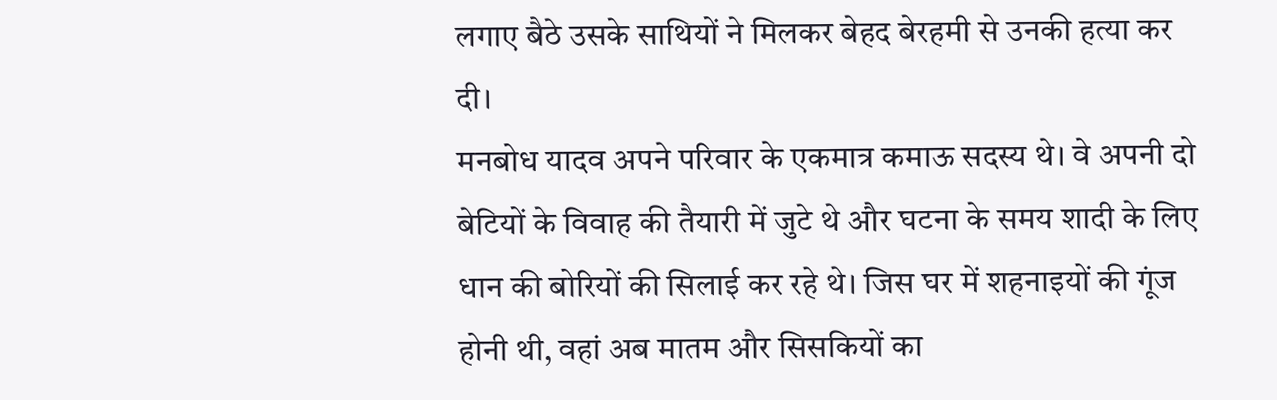लगाए बैठे उसके साथियों ने मिलकर बेहद बेरहमी से उनकी हत्या कर दी।
मनबोध यादव अपने परिवार के एकमात्र कमाऊ सदस्य थे। वे अपनी दो बेटियों के विवाह की तैयारी में जुटे थे और घटना के समय शादी के लिए धान की बोरियों की सिलाई कर रहे थे। जिस घर में शहनाइयों की गूंज होनी थी, वहां अब मातम और सिसकियों का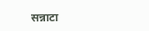सन्नाटा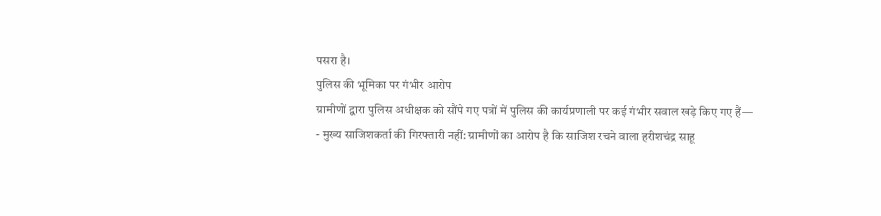पसरा है।
पुलिस की भूमिका पर गंभीर आरोप
ग्रामीणों द्वारा पुलिस अधीक्षक को सौंपे गए पत्रों में पुलिस की कार्यप्रणाली पर कई गंभीर सवाल खड़े किए गए हैं—
- मुख्य साजिशकर्ता की गिरफ्तारी नहीं: ग्रामीणों का आरोप है कि साजिश रचने वाला हरीशचंद्र साहू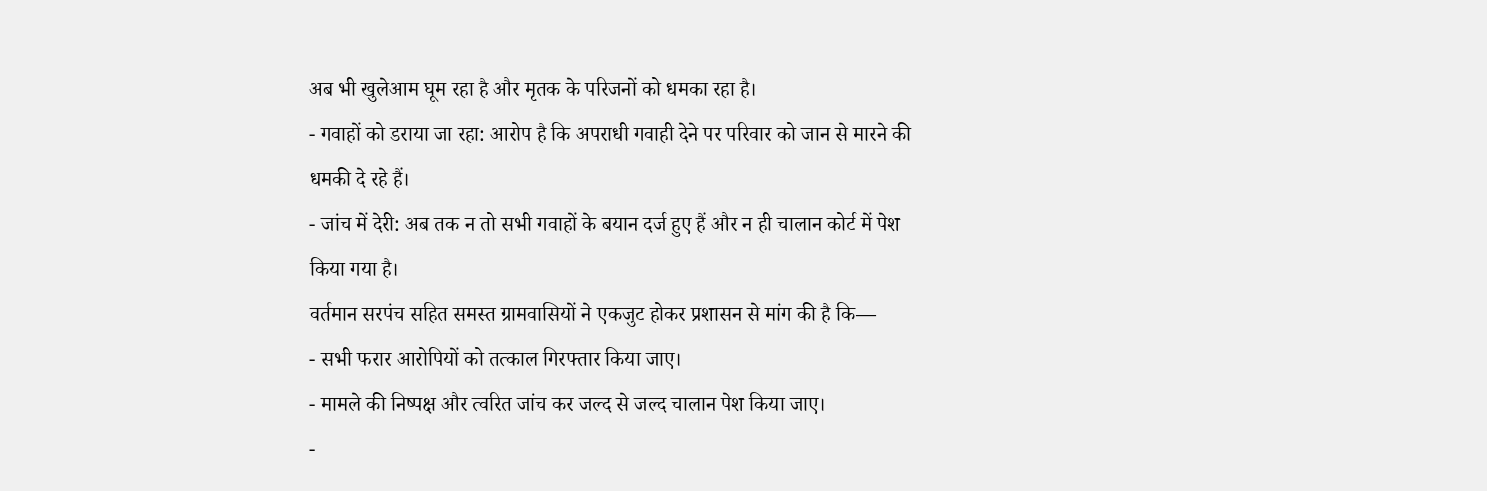अब भी खुलेआम घूम रहा है और मृतक के परिजनों को धमका रहा है।
- गवाहों को डराया जा रहा: आरोप है कि अपराधी गवाही देने पर परिवार को जान से मारने की धमकी दे रहे हैं।
- जांच में देरी: अब तक न तो सभी गवाहों के बयान दर्ज हुए हैं और न ही चालान कोर्ट में पेश किया गया है।
वर्तमान सरपंच सहित समस्त ग्रामवासियों ने एकजुट होकर प्रशासन से मांग की है कि—
- सभी फरार आरोपियों को तत्काल गिरफ्तार किया जाए।
- मामले की निष्पक्ष और त्वरित जांच कर जल्द से जल्द चालान पेश किया जाए।
-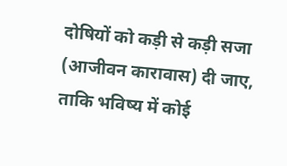दोषियों को कड़ी से कड़ी सजा (आजीवन कारावास) दी जाए, ताकि भविष्य में कोई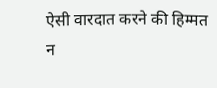ऐसी वारदात करने की हिम्मत न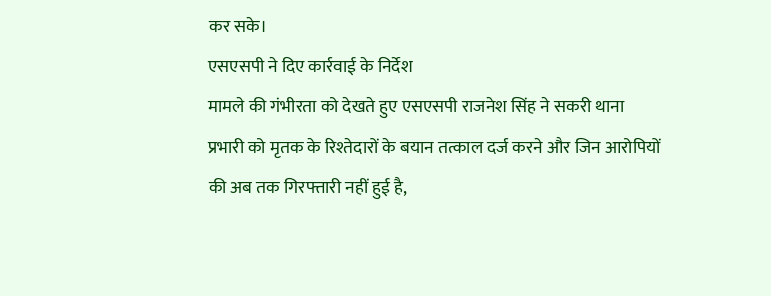कर सके।
एसएसपी ने दिए कार्रवाई के निर्देश
मामले की गंभीरता को देखते हुए एसएसपी राजनेश सिंह ने सकरी थाना प्रभारी को मृतक के रिश्तेदारों के बयान तत्काल दर्ज करने और जिन आरोपियों की अब तक गिरफ्तारी नहीं हुई है,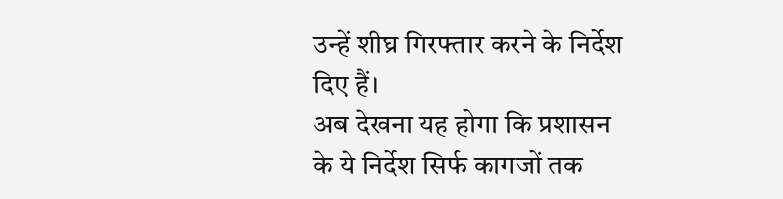उन्हें शीघ्र गिरफ्तार करने के निर्देश दिए हैं।
अब देखना यह होगा कि प्रशासन के ये निर्देश सिर्फ कागजों तक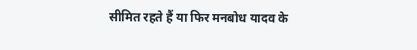सीमित रहते हैं या फिर मनबोध यादव के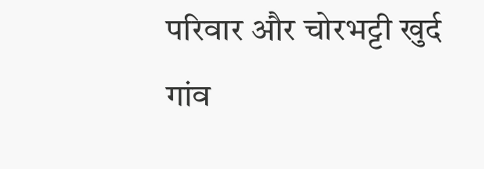परिवार और चोरभट्टी खुर्द गांव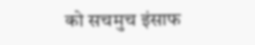को सचमुच इंसाफ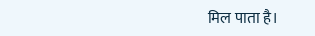मिल पाता है।